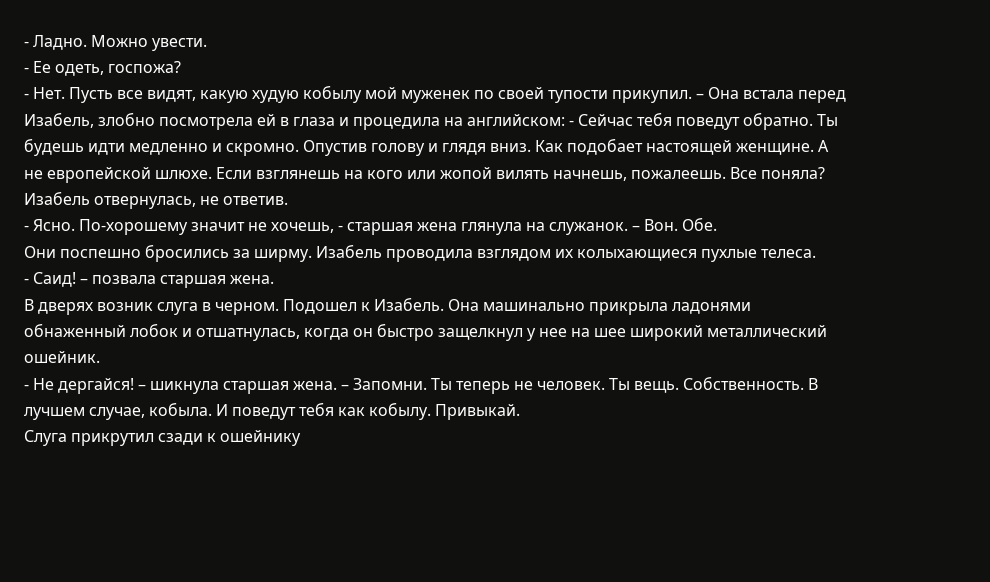- Ладно. Можно увести.
- Ее одеть, госпожа?
- Нет. Пусть все видят, какую худую кобылу мой муженек по своей тупости прикупил. – Она встала перед Изабель, злобно посмотрела ей в глаза и процедила на английском: - Сейчас тебя поведут обратно. Ты будешь идти медленно и скромно. Опустив голову и глядя вниз. Как подобает настоящей женщине. А не европейской шлюхе. Если взглянешь на кого или жопой вилять начнешь, пожалеешь. Все поняла?
Изабель отвернулась, не ответив.
- Ясно. По-хорошему значит не хочешь, - старшая жена глянула на служанок. – Вон. Обе.
Они поспешно бросились за ширму. Изабель проводила взглядом их колыхающиеся пухлые телеса.
- Саид! – позвала старшая жена.
В дверях возник слуга в черном. Подошел к Изабель. Она машинально прикрыла ладонями обнаженный лобок и отшатнулась, когда он быстро защелкнул у нее на шее широкий металлический ошейник.
- Не дергайся! – шикнула старшая жена. – Запомни. Ты теперь не человек. Ты вещь. Собственность. В лучшем случае, кобыла. И поведут тебя как кобылу. Привыкай.
Слуга прикрутил сзади к ошейнику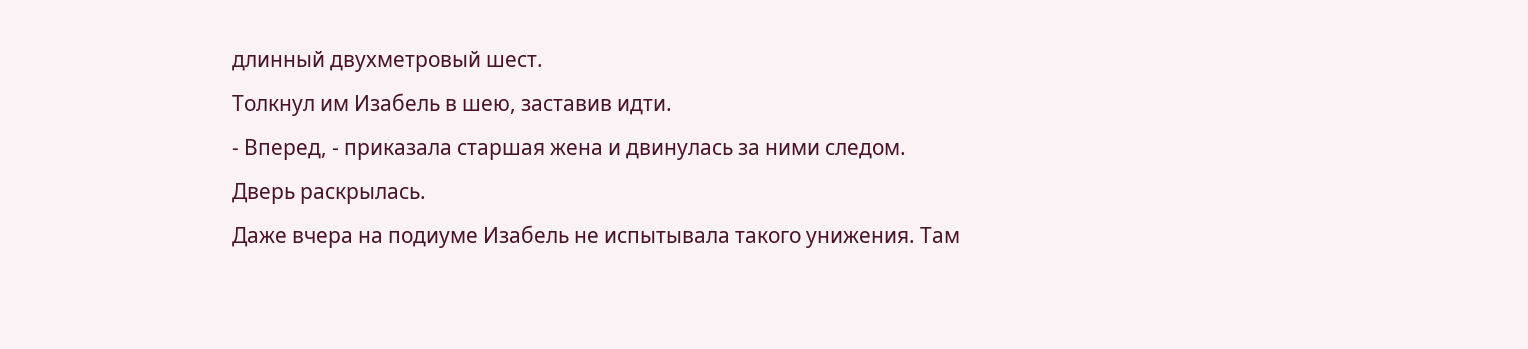длинный двухметровый шест.
Толкнул им Изабель в шею, заставив идти.
- Вперед, - приказала старшая жена и двинулась за ними следом.
Дверь раскрылась.
Даже вчера на подиуме Изабель не испытывала такого унижения. Там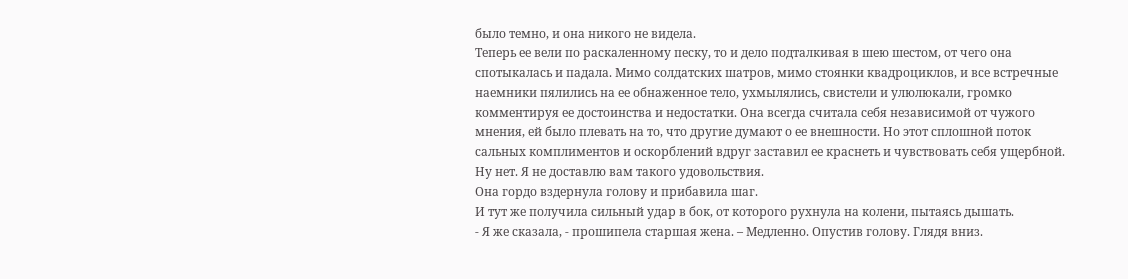было темно, и она никого не видела.
Теперь ее вели по раскаленному песку, то и дело подталкивая в шею шестом, от чего она спотыкалась и падала. Мимо солдатских шатров, мимо стоянки квадроциклов, и все встречные наемники пялились на ее обнаженное тело, ухмылялись, свистели и улюлюкали, громко комментируя ее достоинства и недостатки. Она всегда считала себя независимой от чужого мнения, ей было плевать на то, что другие думают о ее внешности. Но этот сплошной поток сальных комплиментов и оскорблений вдруг заставил ее краснеть и чувствовать себя ущербной.
Ну нет. Я не доставлю вам такого удовольствия.
Она гордо вздернула голову и прибавила шаг.
И тут же получила сильный удар в бок, от которого рухнула на колени, пытаясь дышать.
- Я же сказала, - прошипела старшая жена. – Медленно. Опустив голову. Глядя вниз.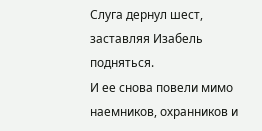Слуга дернул шест, заставляя Изабель подняться.
И ее снова повели мимо наемников, охранников и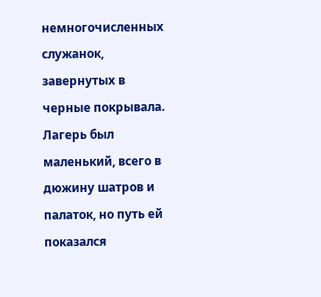немногочисленных служанок, завернутых в черные покрывала.
Лагерь был маленький, всего в дюжину шатров и палаток, но путь ей показался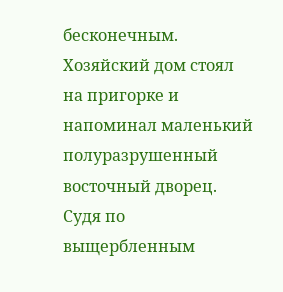бесконечным.
Хозяйский дом стоял на пригорке и напоминал маленький полуразрушенный восточный дворец. Судя по выщербленным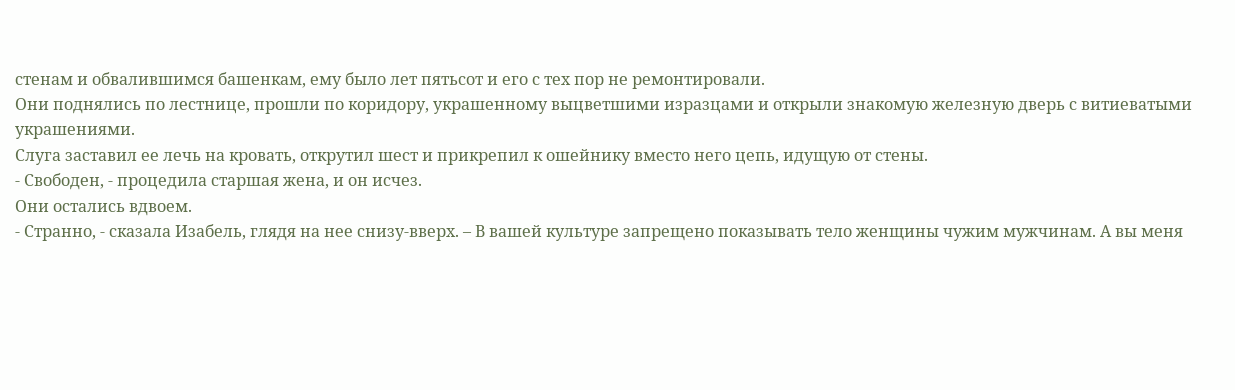стенам и обвалившимся башенкам, ему было лет пятьсот и его с тех пор не ремонтировали.
Они поднялись по лестнице, прошли по коридору, украшенному выцветшими изразцами и открыли знакомую железную дверь с витиеватыми украшениями.
Слуга заставил ее лечь на кровать, открутил шест и прикрепил к ошейнику вместо него цепь, идущую от стены.
- Свободен, - процедила старшая жена, и он исчез.
Они остались вдвоем.
- Странно, - сказала Изабель, глядя на нее снизу-вверх. – В вашей культуре запрещено показывать тело женщины чужим мужчинам. А вы меня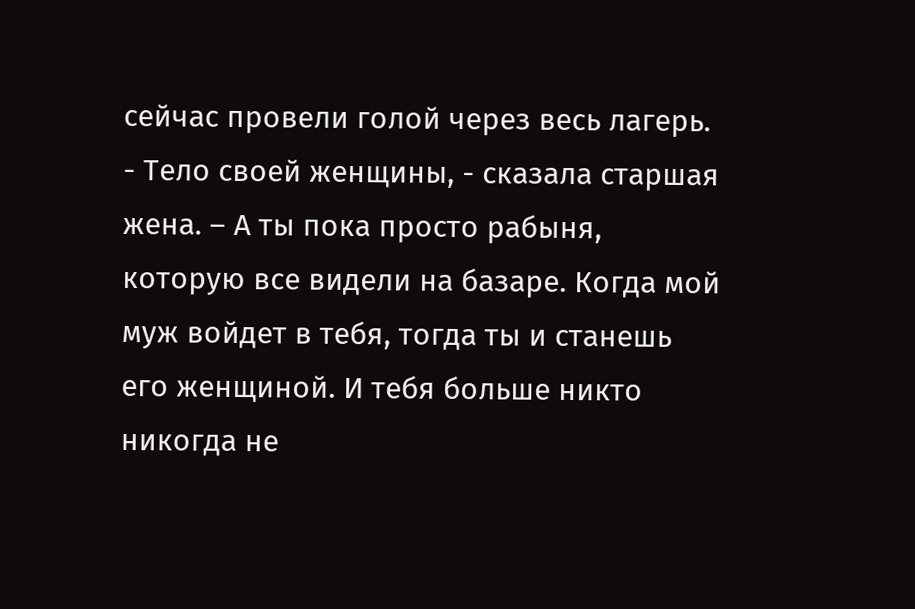сейчас провели голой через весь лагерь.
- Тело своей женщины, - сказала старшая жена. – А ты пока просто рабыня, которую все видели на базаре. Когда мой муж войдет в тебя, тогда ты и станешь его женщиной. И тебя больше никто никогда не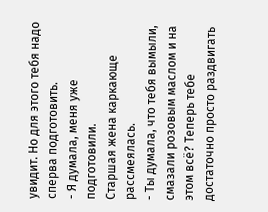увидит. Но для этого тебя надо сперва подготовить.
- Я думала, меня уже подготовили.
Старшая жена каркающе рассмеялась.
- Ты думала, что тебя вымыли, смазали розовым маслом и на этом всё? Теперь тебе достаточно просто раздвигать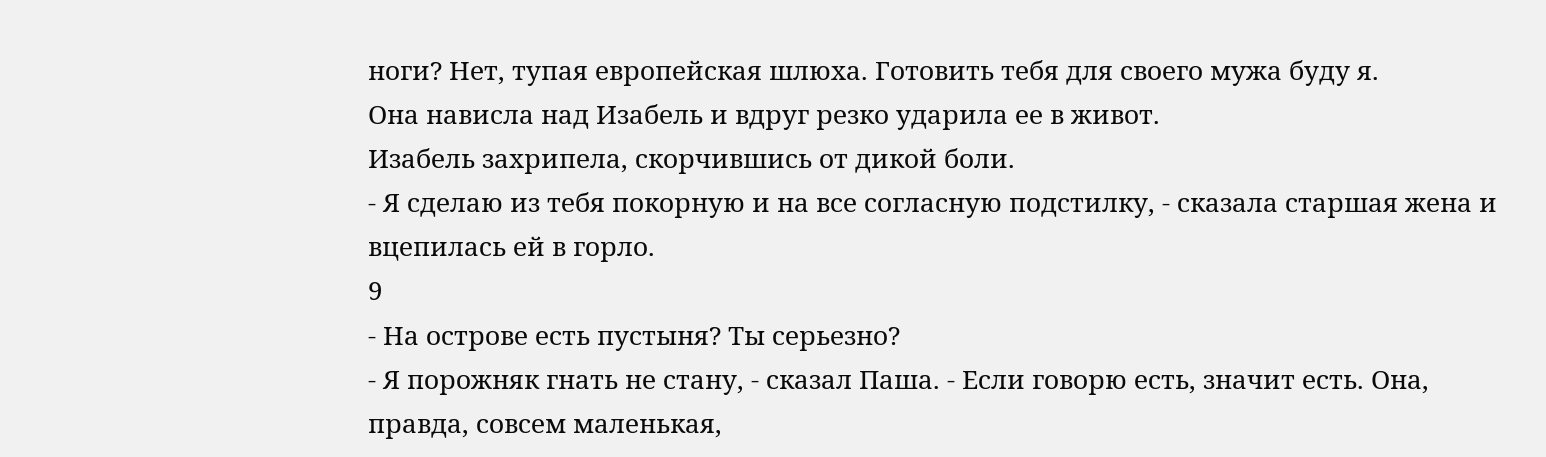ноги? Нет, тупая европейская шлюха. Готовить тебя для своего мужа буду я.
Она нависла над Изабель и вдруг резко ударила ее в живот.
Изабель захрипела, скорчившись от дикой боли.
- Я сделаю из тебя покорную и на все согласную подстилку, - сказала старшая жена и вцепилась ей в горло.
9
- На острове есть пустыня? Ты серьезно?
- Я порожняк гнать не стану, - сказал Паша. - Если говорю есть, значит есть. Она, правда, совсем маленькая,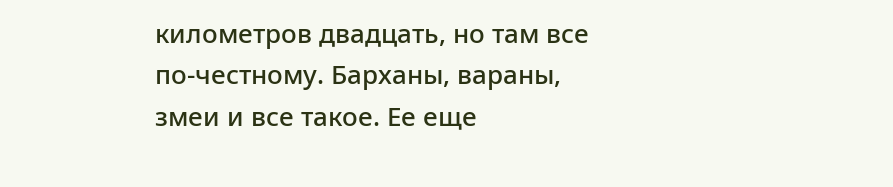километров двадцать, но там все по-честному. Барханы, вараны, змеи и все такое. Ее еще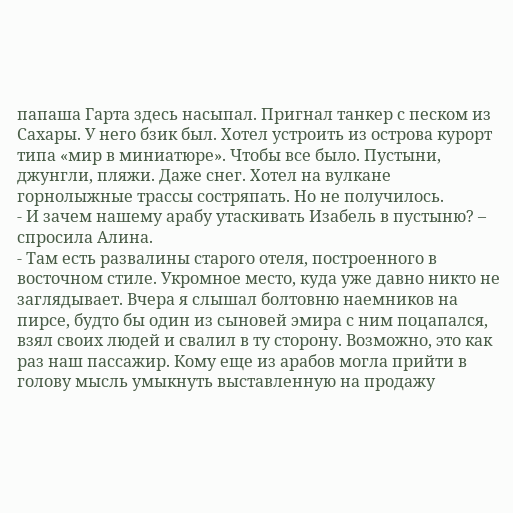папаша Гарта здесь насыпал. Пригнал танкер с песком из Сахары. У него бзик был. Хотел устроить из острова курорт типа «мир в миниатюре». Чтобы все было. Пустыни, джунгли, пляжи. Даже снег. Хотел на вулкане горнолыжные трассы состряпать. Но не получилось.
- И зачем нашему арабу утаскивать Изабель в пустыню? – спросила Алина.
- Там есть развалины старого отеля, построенного в восточном стиле. Укромное место, куда уже давно никто не заглядывает. Вчера я слышал болтовню наемников на пирсе, будто бы один из сыновей эмира с ним поцапался, взял своих людей и свалил в ту сторону. Возможно, это как раз наш пассажир. Кому еще из арабов могла прийти в голову мысль умыкнуть выставленную на продажу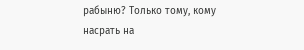рабыню? Только тому, кому насрать на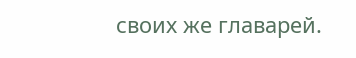своих же главарей.